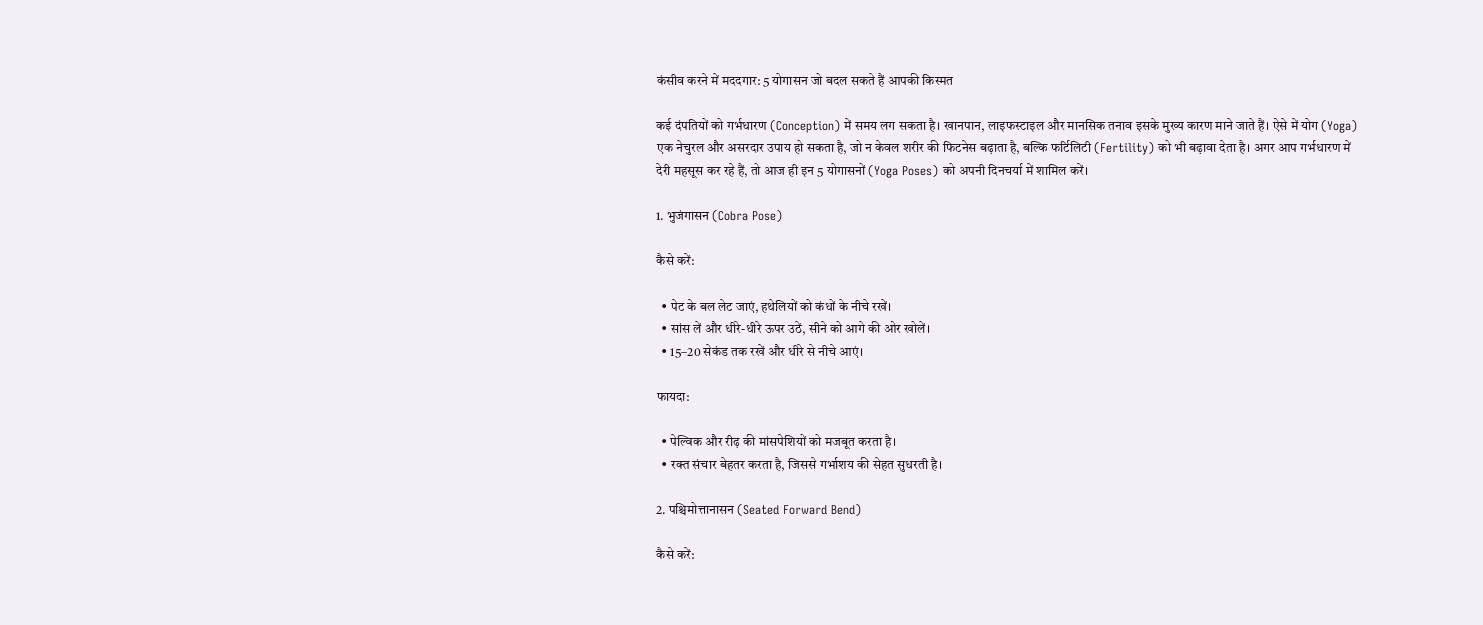कंसीव करने में मददगार: 5 योगासन जो बदल सकते हैं आपकी किस्मत

कई दंपतियों को गर्भधारण (Conception) में समय लग सकता है। खानपान, लाइफस्टाइल और मानसिक तनाव इसके मुख्य कारण माने जाते हैं। ऐसे में योग (Yoga) एक नेचुरल और असरदार उपाय हो सकता है, जो न केवल शरीर की फिटनेस बढ़ाता है, बल्कि फर्टिलिटी (Fertility) को भी बढ़ावा देता है। अगर आप गर्भधारण में देरी महसूस कर रहे हैं, तो आज ही इन 5 योगासनों (Yoga Poses) को अपनी दिनचर्या में शामिल करें।

1. भुजंगासन (Cobra Pose)

कैसे करें:

  • पेट के बल लेट जाएं, हथेलियों को कंधों के नीचे रखें।
  • सांस लें और धीरे-धीरे ऊपर उठें, सीने को आगे की ओर खोलें।
  • 15–20 सेकंड तक रखें और धीरे से नीचे आएं।

फायदा:

  • पेल्विक और रीढ़ की मांसपेशियों को मजबूत करता है।
  • रक्त संचार बेहतर करता है, जिससे गर्भाशय की सेहत सुधरती है।

2. पश्चिमोत्तानासन (Seated Forward Bend)

कैसे करें: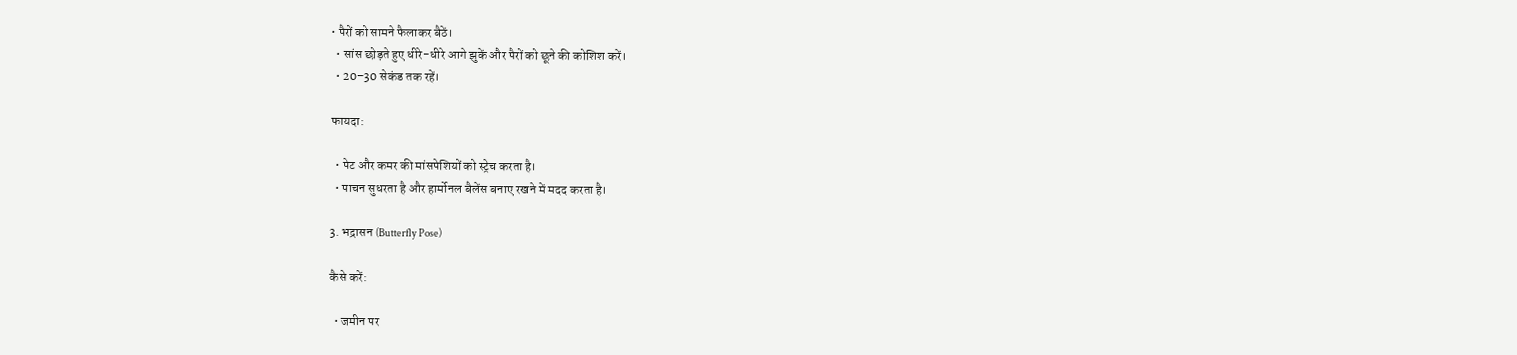• पैरों को सामने फैलाकर बैठें।
  • सांस छोड़ते हुए धीरे-धीरे आगे झुकें और पैरों को छूने की कोशिश करें।
  • 20–30 सेकंड तक रहें।

फायदा:

  • पेट और कमर की मांसपेशियों को स्ट्रेच करता है।
  • पाचन सुधरता है और हार्मोनल बैलेंस बनाए रखने में मदद करता है।

3. भद्रासन (Butterfly Pose)

कैसे करें:

  • जमीन पर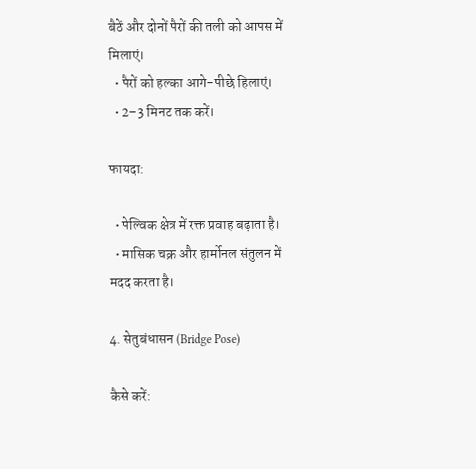बैठें और दोनों पैरों की तली को आपस में मिलाएं।
  • पैरों को हल्का आगे-पीछे हिलाएं।
  • 2–3 मिनट तक करें।

फायदा:

  • पेल्विक क्षेत्र में रक्त प्रवाह बढ़ाता है।
  • मासिक चक्र और हार्मोनल संतुलन में मदद करता है।

4. सेतुबंधासन (Bridge Pose)

कैसे करें: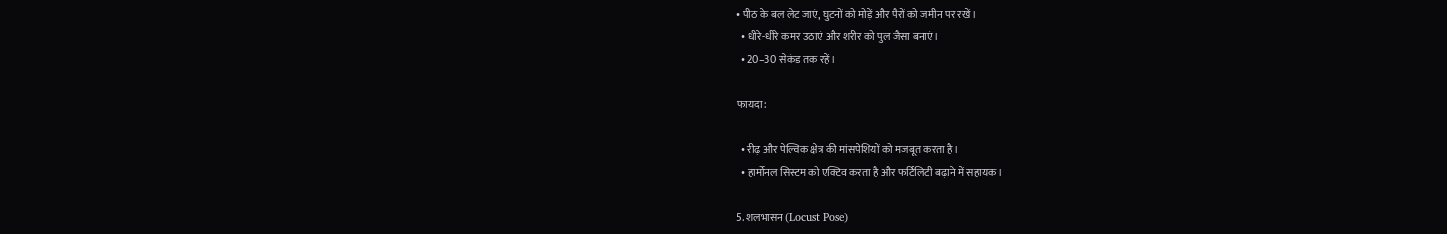• पीठ के बल लेट जाएं, घुटनों को मोड़ें और पैरों को जमीन पर रखें।
  • धीरे-धीरे कमर उठाएं और शरीर को पुल जैसा बनाएं।
  • 20–30 सेकंड तक रहें।

फायदा:

  • रीढ़ और पेल्विक क्षेत्र की मांसपेशियों को मजबूत करता है।
  • हार्मोनल सिस्टम को एक्टिव करता है और फर्टिलिटी बढ़ाने में सहायक।

5. शलभासन (Locust Pose)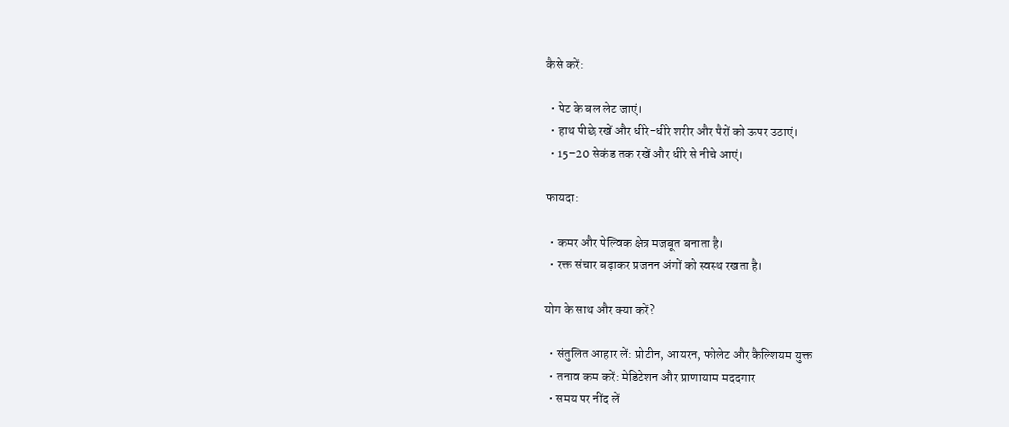कैसे करें:

  • पेट के बल लेट जाएं।
  • हाथ पीछे रखें और धीरे-धीरे शरीर और पैरों को ऊपर उठाएं।
  • 15–20 सेकंड तक रखें और धीरे से नीचे आएं।

फायदा:

  • कमर और पेल्विक क्षेत्र मजबूत बनाता है।
  • रक्त संचार बढ़ाकर प्रजनन अंगों को स्वस्थ रखता है।

योग के साथ और क्या करें?

  • संतुलित आहार लें: प्रोटीन, आयरन, फोलेट और कैल्शियम युक्त
  • तनाव कम करें: मेडिटेशन और प्राणायाम मददगार
  • समय पर नींद लें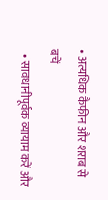• अत्यधिक कैफीन और शराब से बचें
  • सावधानीपूर्वक व्यायाम करें और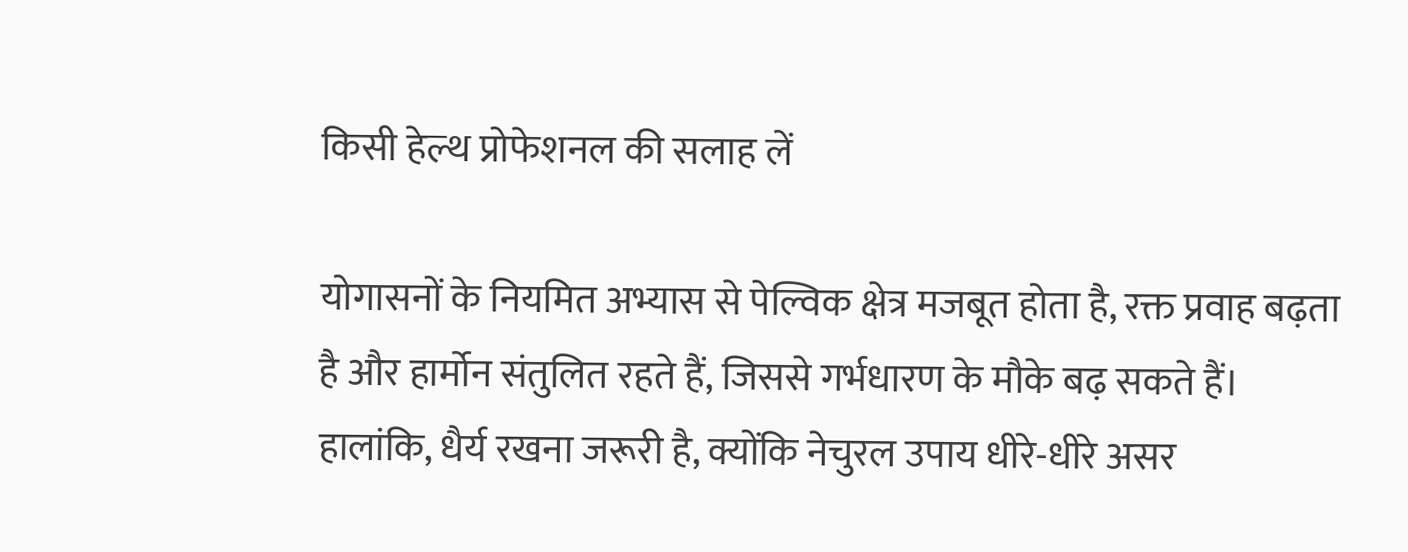किसी हेल्थ प्रोफेशनल की सलाह लें

योगासनों के नियमित अभ्यास से पेल्विक क्षेत्र मजबूत होता है, रक्त प्रवाह बढ़ता है और हार्मोन संतुलित रहते हैं, जिससे गर्भधारण के मौके बढ़ सकते हैं। हालांकि, धैर्य रखना जरूरी है, क्योंकि नेचुरल उपाय धीरे-धीरे असर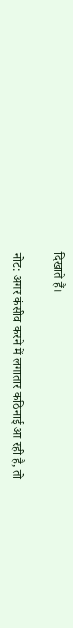दिखाते हैं।

नोट: अगर कंसीव करने में लगातार कठिनाई आ रही है, तो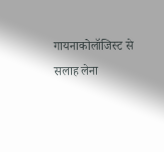गायनाकोलॉजिस्ट से सलाह लेना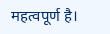महत्वपूर्ण है।